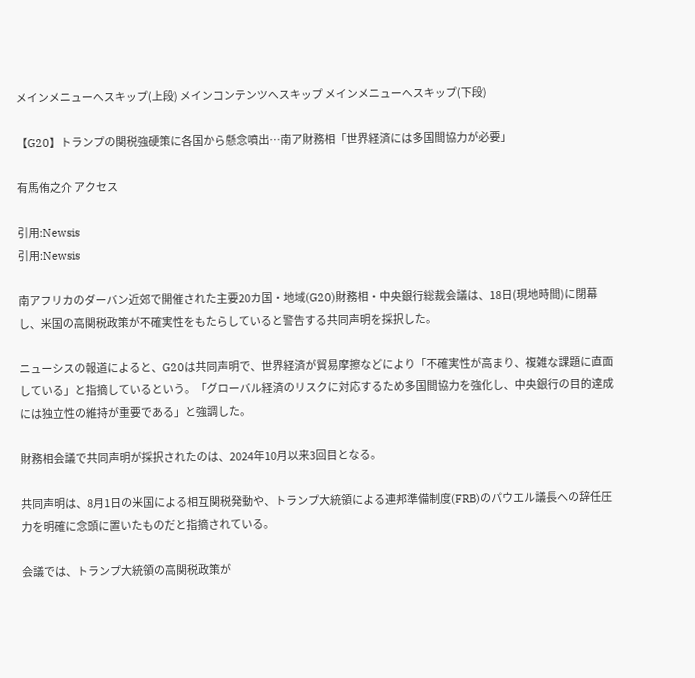メインメニューへスキップ(上段) メインコンテンツへスキップ メインメニューへスキップ(下段)

【G20】トランプの関税強硬策に各国から懸念噴出…南ア財務相「世界経済には多国間協力が必要」

有馬侑之介 アクセス

引用:Newsis
引用:Newsis

南アフリカのダーバン近郊で開催された主要20カ国・地域(G20)財務相・中央銀行総裁会議は、18日(現地時間)に閉幕し、米国の高関税政策が不確実性をもたらしていると警告する共同声明を採択した。

ニューシスの報道によると、G20は共同声明で、世界経済が貿易摩擦などにより「不確実性が高まり、複雑な課題に直面している」と指摘しているという。「グローバル経済のリスクに対応するため多国間協力を強化し、中央銀行の目的達成には独立性の維持が重要である」と強調した。

財務相会議で共同声明が採択されたのは、2024年10月以来3回目となる。

共同声明は、8月1日の米国による相互関税発動や、トランプ大統領による連邦準備制度(FRB)のパウエル議長への辞任圧力を明確に念頭に置いたものだと指摘されている。

会議では、トランプ大統領の高関税政策が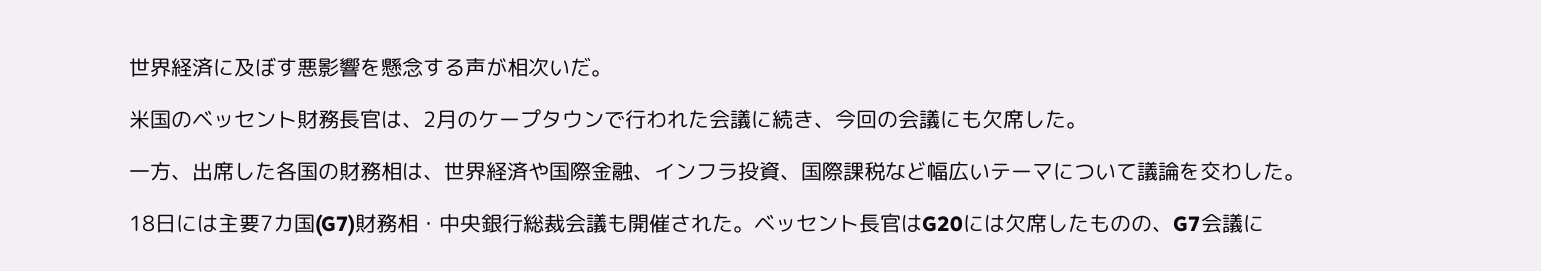世界経済に及ぼす悪影響を懸念する声が相次いだ。

米国のベッセント財務長官は、2月のケープタウンで行われた会議に続き、今回の会議にも欠席した。

一方、出席した各国の財務相は、世界経済や国際金融、インフラ投資、国際課税など幅広いテーマについて議論を交わした。

18日には主要7カ国(G7)財務相・中央銀行総裁会議も開催された。ベッセント長官はG20には欠席したものの、G7会議に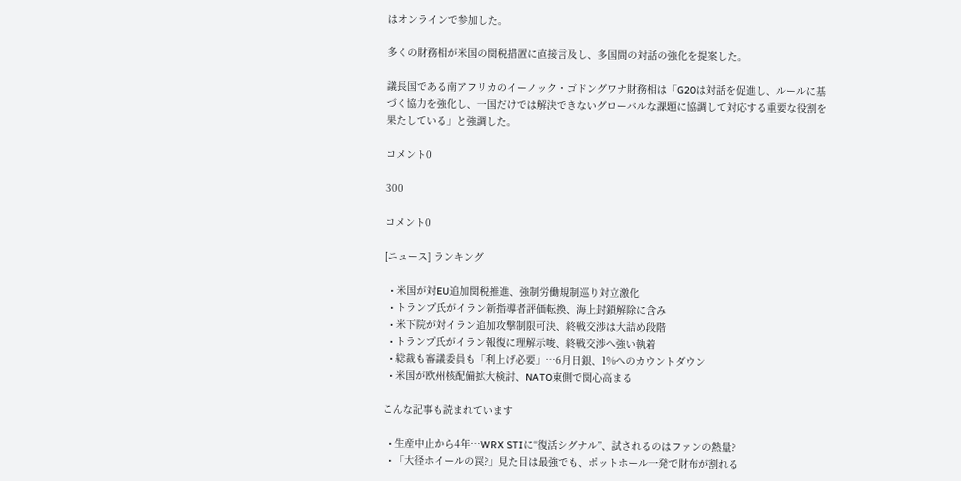はオンラインで参加した。

多くの財務相が米国の関税措置に直接言及し、多国間の対話の強化を提案した。

議長国である南アフリカのイーノック・ゴドングワナ財務相は「G20は対話を促進し、ルールに基づく協力を強化し、一国だけでは解決できないグローバルな課題に協調して対応する重要な役割を果たしている」と強調した。

コメント0

300

コメント0

[ニュース] ランキング

  • 米国が対EU追加関税推進、強制労働規制巡り対立激化
  • トランプ氏がイラン新指導者評価転換、海上封鎖解除に含み
  • 米下院が対イラン追加攻撃制限可決、終戦交渉は大詰め段階
  • トランプ氏がイラン報復に理解示唆、終戦交渉へ強い執着
  • 総裁も審議委員も「利上げ必要」…6月日銀、1%へのカウントダウン
  • 米国が欧州核配備拡大検討、NATO東側で関心高まる

こんな記事も読まれています

  • 生産中止から4年…WRX STIに“復活シグナル”、試されるのはファンの熱量?
  • 「大径ホイールの罠?」見た目は最強でも、ポットホール一発で財布が割れる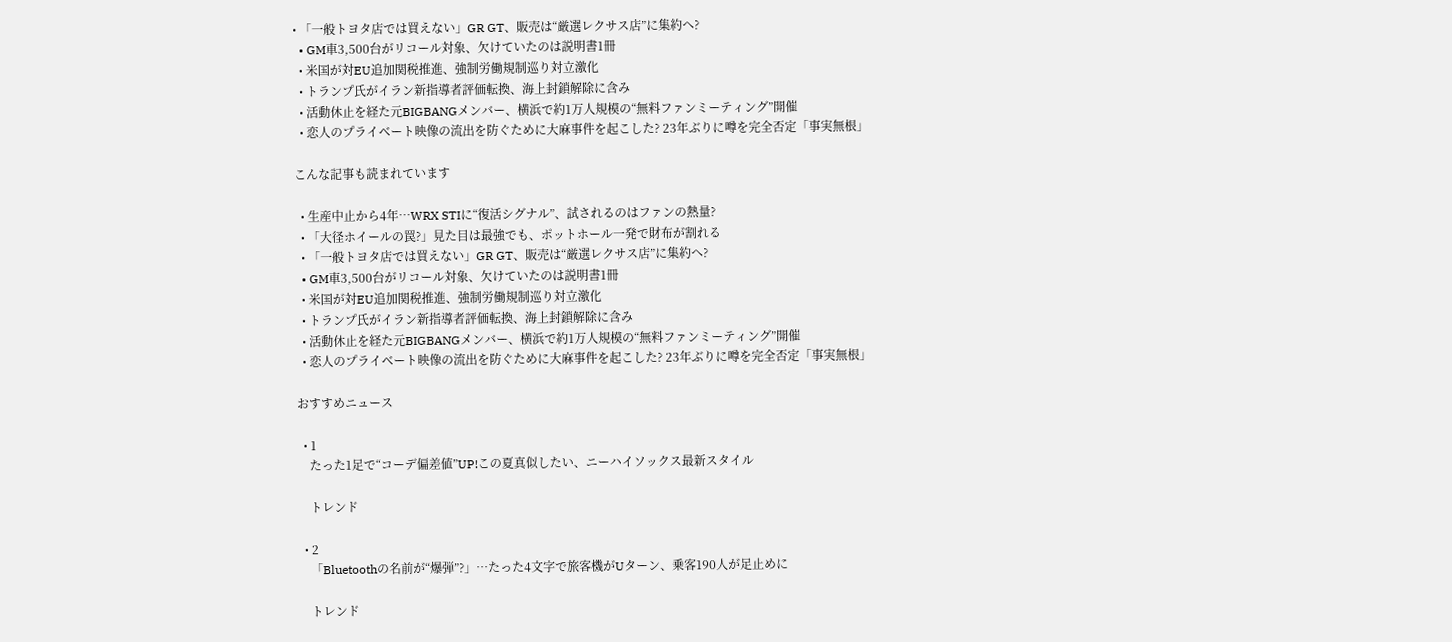• 「一般トヨタ店では買えない」GR GT、販売は“厳選レクサス店”に集約へ?
  • GM車3,500台がリコール対象、欠けていたのは説明書1冊
  • 米国が対EU追加関税推進、強制労働規制巡り対立激化
  • トランプ氏がイラン新指導者評価転換、海上封鎖解除に含み
  • 活動休止を経た元BIGBANGメンバー、横浜で約1万人規模の“無料ファンミーティング”開催
  • 恋人のプライベート映像の流出を防ぐために大麻事件を起こした? 23年ぶりに噂を完全否定「事実無根」

こんな記事も読まれています

  • 生産中止から4年…WRX STIに“復活シグナル”、試されるのはファンの熱量?
  • 「大径ホイールの罠?」見た目は最強でも、ポットホール一発で財布が割れる
  • 「一般トヨタ店では買えない」GR GT、販売は“厳選レクサス店”に集約へ?
  • GM車3,500台がリコール対象、欠けていたのは説明書1冊
  • 米国が対EU追加関税推進、強制労働規制巡り対立激化
  • トランプ氏がイラン新指導者評価転換、海上封鎖解除に含み
  • 活動休止を経た元BIGBANGメンバー、横浜で約1万人規模の“無料ファンミーティング”開催
  • 恋人のプライベート映像の流出を防ぐために大麻事件を起こした? 23年ぶりに噂を完全否定「事実無根」

おすすめニュース

  • 1
    たった1足で“コーデ偏差値”UP!この夏真似したい、ニーハイソックス最新スタイル

    トレンド

  • 2
    「Bluetoothの名前が“爆弾”?」…たった4文字で旅客機がUターン、乗客190人が足止めに

    トレンド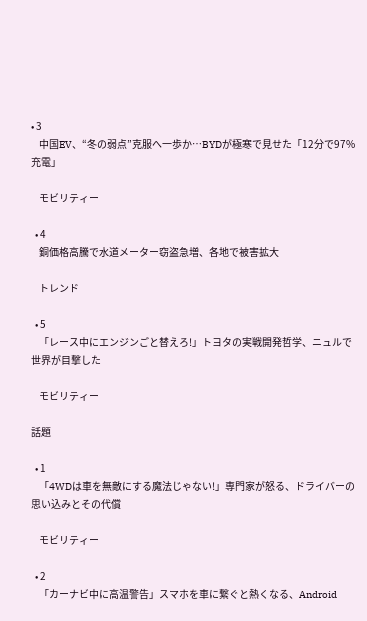• 3
    中国EV、“冬の弱点”克服へ一歩か…BYDが極寒で見せた「12分で97%充電」

    モビリティー

  • 4
    銅価格高騰で水道メーター窃盗急増、各地で被害拡大

    トレンド

  • 5
    「レース中にエンジンごと替えろ!」トヨタの実戦開発哲学、ニュルで世界が目撃した

    モビリティー

話題

  • 1
    「4WDは車を無敵にする魔法じゃない!」専門家が怒る、ドライバーの思い込みとその代償

    モビリティー

  • 2
    「カーナビ中に高温警告」スマホを車に繋ぐと熱くなる、Android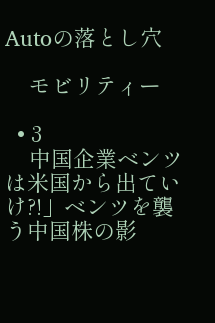Autoの落とし穴

    モビリティー

  • 3
    中国企業ベンツは米国から出ていけ?!」ベンツを襲う中国株の影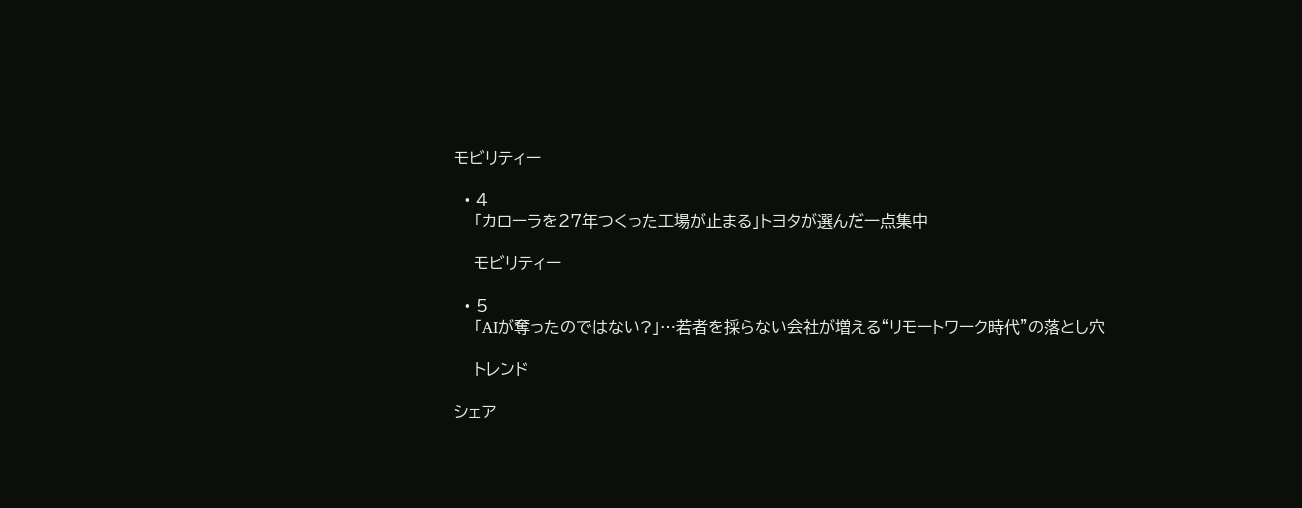モビリティー

  • 4
    「カローラを27年つくった工場が止まる」トヨタが選んだ一点集中

    モビリティー

  • 5
    「AIが奪ったのではない?」…若者を採らない会社が増える“リモートワーク時代”の落とし穴

    トレンド

シェア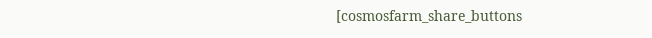[cosmosfarm_share_buttons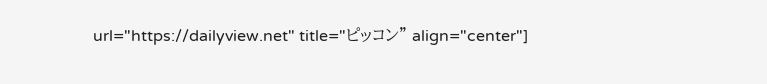url="https://dailyview.net" title="ピッコン" align="center"]